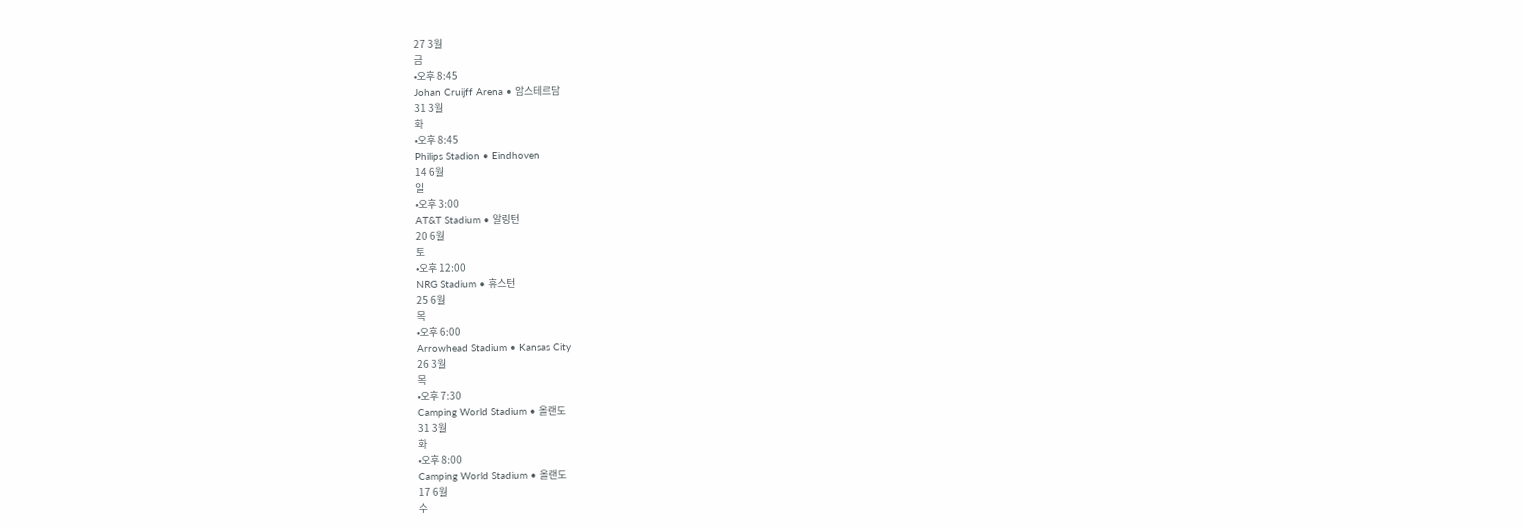27 3월
금
•오후 8:45
Johan Cruijff Arena • 암스테르담
31 3월
화
•오후 8:45
Philips Stadion • Eindhoven
14 6월
일
•오후 3:00
AT&T Stadium • 알링턴
20 6월
토
•오후 12:00
NRG Stadium • 휴스턴
25 6월
목
•오후 6:00
Arrowhead Stadium • Kansas City
26 3월
목
•오후 7:30
Camping World Stadium • 올랜도
31 3월
화
•오후 8:00
Camping World Stadium • 올랜도
17 6월
수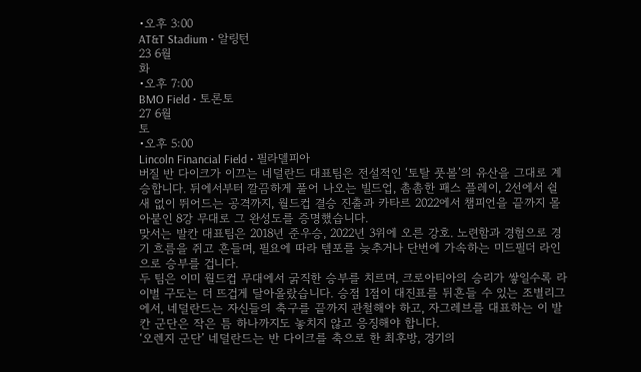•오후 3:00
AT&T Stadium • 알링턴
23 6월
화
•오후 7:00
BMO Field • 토론토
27 6월
토
•오후 5:00
Lincoln Financial Field • 필라델피아
버질 반 다이크가 이끄는 네덜란드 대표팀은 전설적인 ‘토탈 풋볼’의 유산을 그대로 계승합니다. 뒤에서부터 깔끔하게 풀어 나오는 빌드업, 촘촘한 패스 플레이, 2선에서 쉴 새 없이 뛰어드는 공격까지, 월드컵 결승 진출과 카타르 2022에서 챔피언을 끝까지 몰아붙인 8강 무대로 그 완성도를 증명했습니다.
맞서는 발칸 대표팀은 2018년 준우승, 2022년 3위에 오른 강호. 노련함과 경험으로 경기 흐름을 쥐고 흔들며, 필요에 따라 템포를 늦추거나 단번에 가속하는 미드필더 라인으로 승부를 겁니다.
두 팀은 이미 월드컵 무대에서 굵직한 승부를 치르며, 크로아티아의 승리가 쌓일수록 라이벌 구도는 더 뜨겁게 달아올랐습니다. 승점 1점이 대진표를 뒤흔들 수 있는 조별리그에서, 네덜란드는 자신들의 축구를 끝까지 관철해야 하고, 자그레브를 대표하는 이 발칸 군단은 작은 틈 하나까지도 놓치지 않고 응징해야 합니다.
‘오렌지 군단’ 네덜란드는 반 다이크를 축으로 한 최후방, 경기의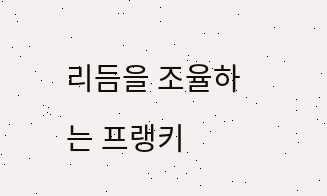리듬을 조율하는 프랭키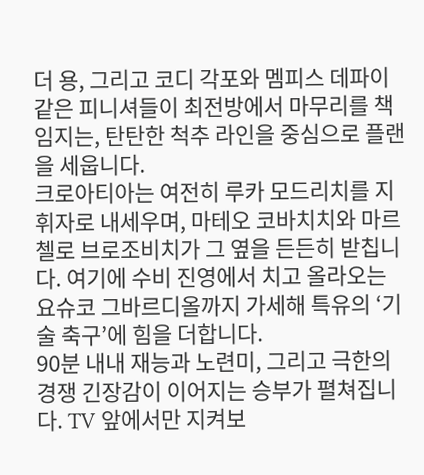더 용, 그리고 코디 각포와 멤피스 데파이 같은 피니셔들이 최전방에서 마무리를 책임지는, 탄탄한 척추 라인을 중심으로 플랜을 세웁니다.
크로아티아는 여전히 루카 모드리치를 지휘자로 내세우며, 마테오 코바치치와 마르첼로 브로조비치가 그 옆을 든든히 받칩니다. 여기에 수비 진영에서 치고 올라오는 요슈코 그바르디올까지 가세해 특유의 ‘기술 축구’에 힘을 더합니다.
90분 내내 재능과 노련미, 그리고 극한의 경쟁 긴장감이 이어지는 승부가 펼쳐집니다. TV 앞에서만 지켜보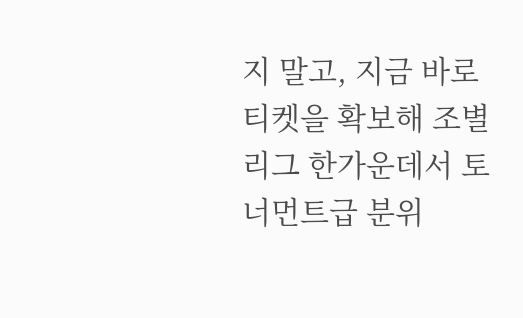지 말고, 지금 바로 티켓을 확보해 조별리그 한가운데서 토너먼트급 분위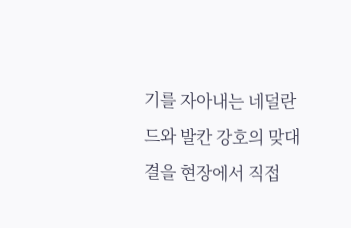기를 자아내는 네덜란드와 발칸 강호의 맞대결을 현장에서 직접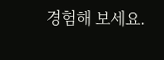경험해 보세요.